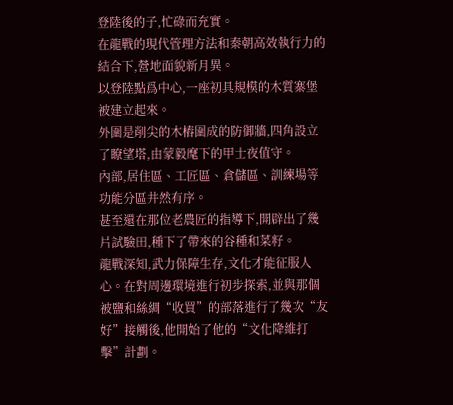登陸後的子,忙碌而充實。
在龍戰的現代管理方法和秦朝高效執行力的結合下,營地面貌新月異。
以登陸點爲中心,一座初具規模的木質寨堡被建立起來。
外圍是削尖的木樁圍成的防御牆,四角設立了瞭望塔,由蒙毅麾下的甲士夜值守。
內部,居住區、工匠區、倉儲區、訓練場等功能分區井然有序。
甚至還在那位老農匠的指導下,開辟出了幾片試驗田,種下了帶來的谷種和菜籽。
龍戰深知,武力保障生存,文化才能征服人心。在對周邊環境進行初步探索,並與那個被鹽和絲綢“收買”的部落進行了幾次“友好”接觸後,他開始了他的“文化降維打擊”計劃。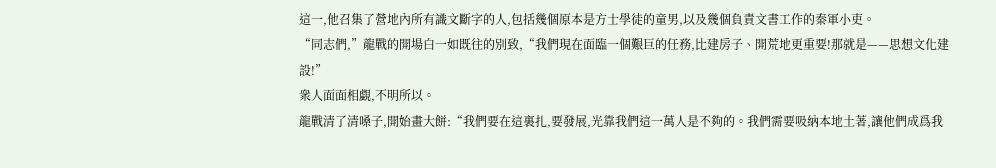這一,他召集了營地內所有識文斷字的人,包括幾個原本是方士學徒的童男,以及幾個負責文書工作的秦軍小吏。
“同志們,”龍戰的開場白一如既往的別致,“我們現在面臨一個艱巨的任務,比建房子、開荒地更重要!那就是——思想文化建設!”
衆人面面相覷,不明所以。
龍戰清了清嗓子,開始畫大餅:“我們要在這裏扎,要發展,光靠我們這一萬人是不夠的。我們需要吸納本地土著,讓他們成爲我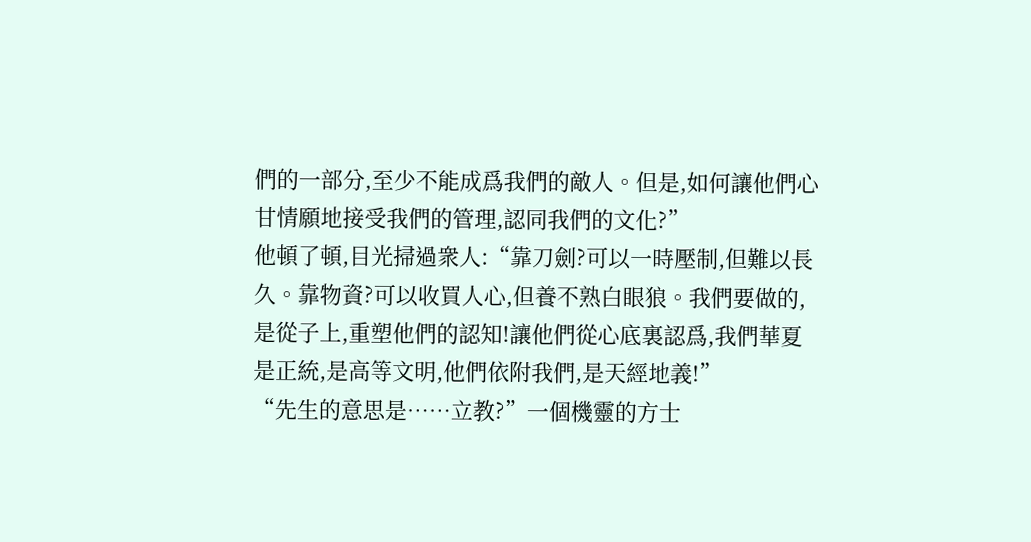們的一部分,至少不能成爲我們的敵人。但是,如何讓他們心甘情願地接受我們的管理,認同我們的文化?”
他頓了頓,目光掃過衆人:“靠刀劍?可以一時壓制,但難以長久。靠物資?可以收買人心,但養不熟白眼狼。我們要做的,是從子上,重塑他們的認知!讓他們從心底裏認爲,我們華夏是正統,是高等文明,他們依附我們,是天經地義!”
“先生的意思是……立教?”一個機靈的方士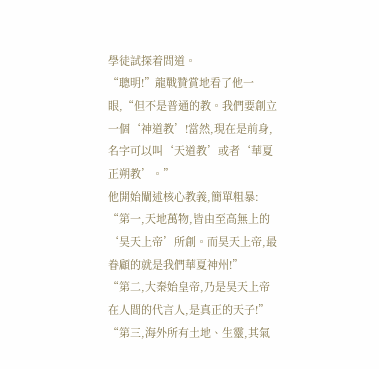學徒試探着問道。
“聰明!”龍戰贊賞地看了他一眼,“但不是普通的教。我們要創立一個‘神道教’!當然,現在是前身,名字可以叫‘天道教’或者‘華夏正朔教’。”
他開始闡述核心教義,簡單粗暴:
“第一,天地萬物,皆由至高無上的‘昊天上帝’所創。而昊天上帝,最眷顧的就是我們華夏神州!”
“第二,大秦始皇帝,乃是昊天上帝在人間的代言人,是真正的天子!”
“第三,海外所有土地、生靈,其氣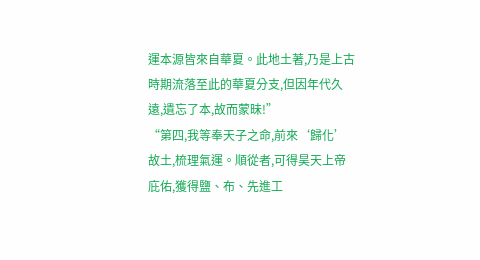運本源皆來自華夏。此地土著,乃是上古時期流落至此的華夏分支,但因年代久遠,遺忘了本,故而蒙昧!”
“第四,我等奉天子之命,前來‘歸化’故土,梳理氣運。順從者,可得昊天上帝庇佑,獲得鹽、布、先進工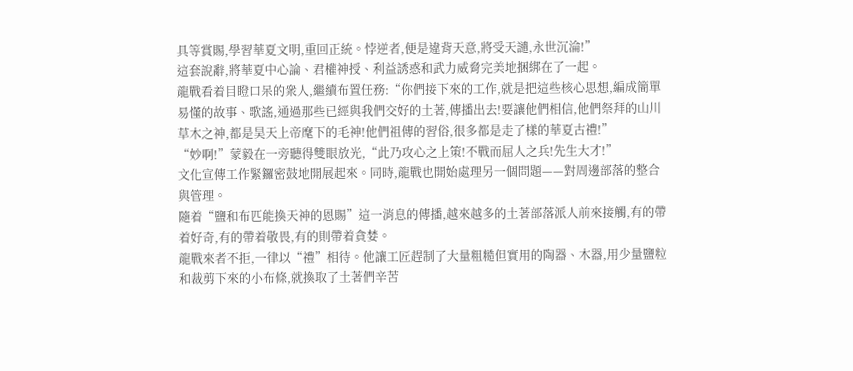具等賞賜,學習華夏文明,重回正統。悖逆者,便是違背天意,將受天譴,永世沉淪!”
這套說辭,將華夏中心論、君權神授、利益誘惑和武力威脅完美地捆綁在了一起。
龍戰看着目瞪口呆的衆人,繼續布置任務:“你們接下來的工作,就是把這些核心思想,編成簡單易懂的故事、歌謠,通過那些已經與我們交好的土著,傳播出去!要讓他們相信,他們祭拜的山川草木之神,都是昊天上帝麾下的毛神!他們祖傳的習俗,很多都是走了樣的華夏古禮!”
“妙啊!”蒙毅在一旁聽得雙眼放光,“此乃攻心之上策!不戰而屈人之兵!先生大才!”
文化宣傳工作緊鑼密鼓地開展起來。同時,龍戰也開始處理另一個問題——對周邊部落的整合與管理。
隨着“鹽和布匹能換天神的恩賜”這一消息的傳播,越來越多的土著部落派人前來接觸,有的帶着好奇,有的帶着敬畏,有的則帶着貪婪。
龍戰來者不拒,一律以“禮”相待。他讓工匠趕制了大量粗糙但實用的陶器、木器,用少量鹽粒和裁剪下來的小布條,就換取了土著們辛苦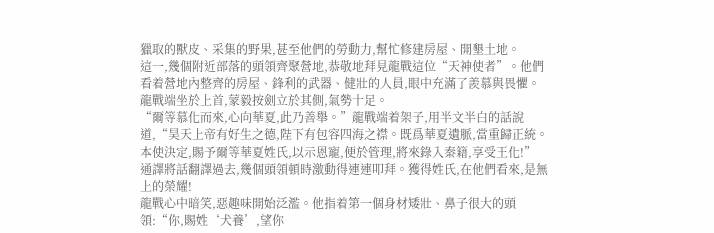獵取的獸皮、采集的野果,甚至他們的勞動力,幫忙修建房屋、開墾土地。
這一,幾個附近部落的頭領齊聚營地,恭敬地拜見龍戰這位“天神使者”。他們看着營地內整齊的房屋、鋒利的武器、健壯的人員,眼中充滿了羨慕與畏懼。
龍戰端坐於上首,蒙毅按劍立於其側,氣勢十足。
“爾等慕化而來,心向華夏,此乃善舉。”龍戰端着架子,用半文半白的話說道,“昊天上帝有好生之德,陛下有包容四海之襟。既爲華夏遺脈,當重歸正統。本使決定,賜予爾等華夏姓氏,以示恩寵,便於管理,將來錄入秦籍,享受王化!”
通譯將話翻譯過去,幾個頭領頓時激動得連連叩拜。獲得姓氏,在他們看來,是無上的榮耀!
龍戰心中暗笑,惡趣味開始泛濫。他指着第一個身材矮壯、鼻子很大的頭領:“你,賜姓‘犬養’,望你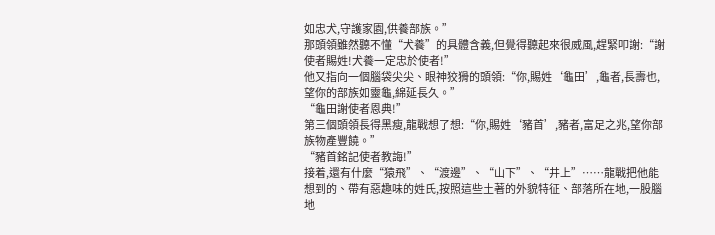如忠犬,守護家園,供養部族。”
那頭領雖然聽不懂“犬養”的具體含義,但覺得聽起來很威風,趕緊叩謝:“謝使者賜姓!犬養一定忠於使者!”
他又指向一個腦袋尖尖、眼神狡猾的頭領:“你,賜姓‘龜田’,龜者,長壽也,望你的部族如靈龜,綿延長久。”
“龜田謝使者恩典!”
第三個頭領長得黑瘦,龍戰想了想:“你,賜姓‘豬首’,豬者,富足之兆,望你部族物產豐饒。”
“豬首銘記使者教誨!”
接着,還有什麼“猿飛”、“渡邊”、“山下”、“井上”……龍戰把他能想到的、帶有惡趣味的姓氏,按照這些土著的外貌特征、部落所在地,一股腦地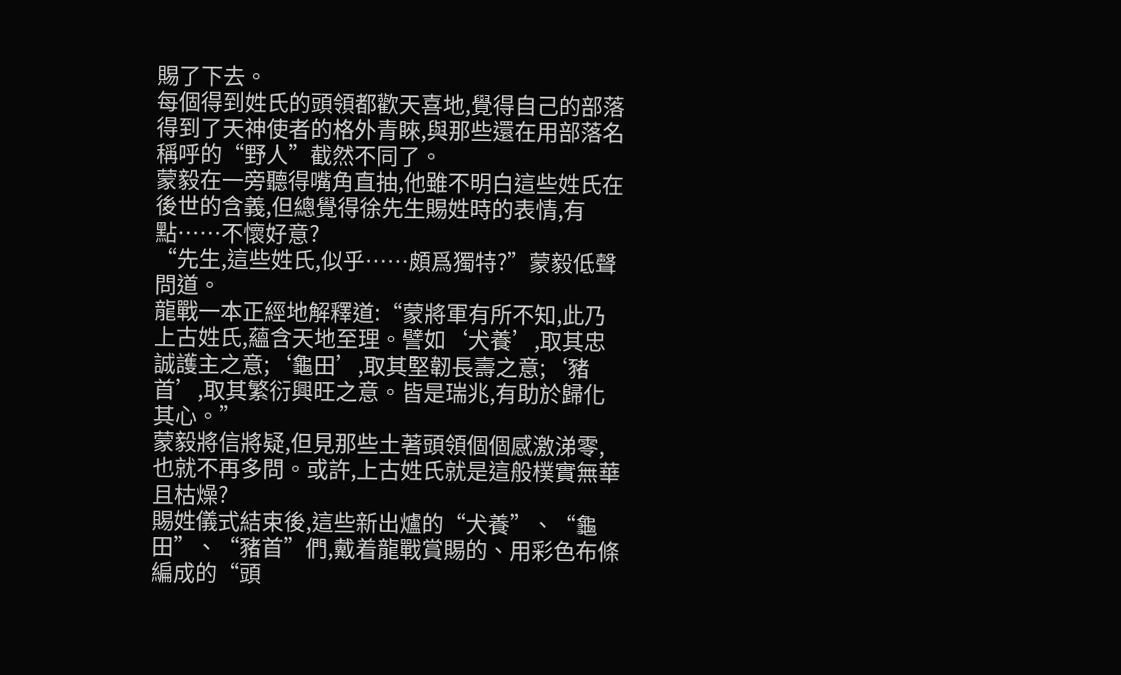賜了下去。
每個得到姓氏的頭領都歡天喜地,覺得自己的部落得到了天神使者的格外青睞,與那些還在用部落名稱呼的“野人”截然不同了。
蒙毅在一旁聽得嘴角直抽,他雖不明白這些姓氏在後世的含義,但總覺得徐先生賜姓時的表情,有點……不懷好意?
“先生,這些姓氏,似乎……頗爲獨特?”蒙毅低聲問道。
龍戰一本正經地解釋道:“蒙將軍有所不知,此乃上古姓氏,蘊含天地至理。譬如‘犬養’,取其忠誠護主之意;‘龜田’,取其堅韌長壽之意;‘豬首’,取其繁衍興旺之意。皆是瑞兆,有助於歸化其心。”
蒙毅將信將疑,但見那些土著頭領個個感激涕零,也就不再多問。或許,上古姓氏就是這般樸實無華且枯燥?
賜姓儀式結束後,這些新出爐的“犬養”、“龜田”、“豬首”們,戴着龍戰賞賜的、用彩色布條編成的“頭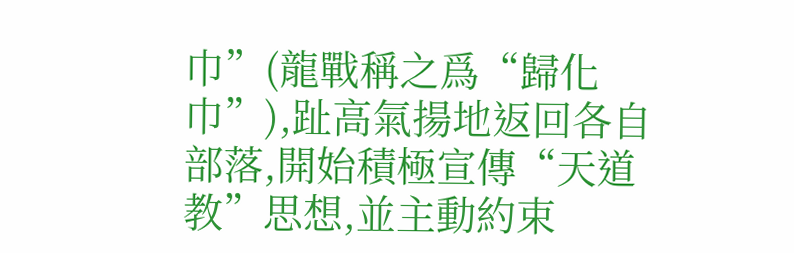巾”(龍戰稱之爲“歸化巾”),趾高氣揚地返回各自部落,開始積極宣傳“天道教”思想,並主動約束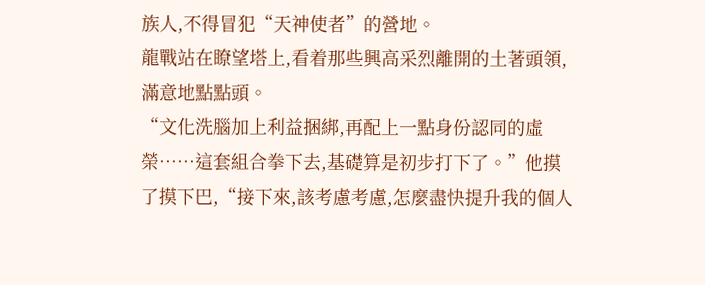族人,不得冒犯“天神使者”的營地。
龍戰站在瞭望塔上,看着那些興高采烈離開的土著頭領,滿意地點點頭。
“文化洗腦加上利益捆綁,再配上一點身份認同的虛榮……這套組合拳下去,基礎算是初步打下了。”他摸了摸下巴,“接下來,該考慮考慮,怎麼盡快提升我的個人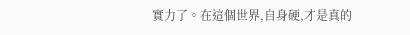實力了。在這個世界,自身硬,才是真的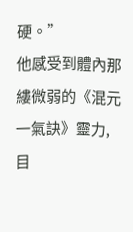硬。”
他感受到體內那縷微弱的《混元一氣訣》靈力,目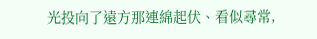光投向了遠方那連綿起伏、看似尋常,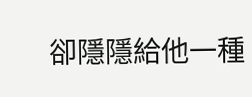卻隱隱給他一種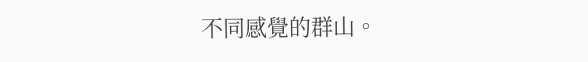不同感覺的群山。